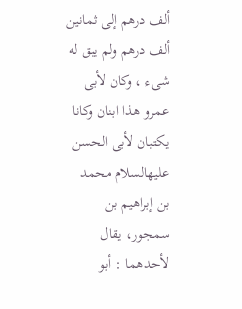ألف درهم إلى ثمانین ألف درهم ولم یبق له شیء ، وکان لأبی عمرو هذا ابنان وکانا یکتبان لأبی الحسن عليهالسلام محمد بن إبراهیم بن سمجور، یقال لأحدهما : أبو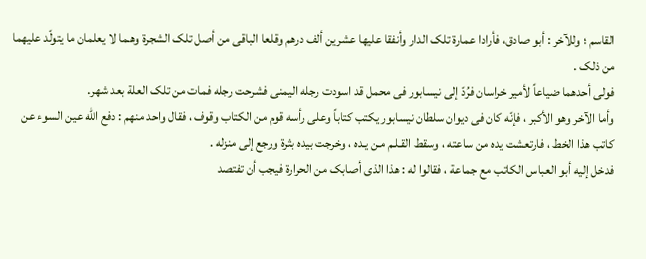القاسم ؛ وللآخر : أبو صادق، فأرادا عمارة تلک الدار وأنفقا علیها عشرین ألف درهم وقلعا الباقی من أصل تلک الشجرة وهـما لا یعلمان ما یتولّد علیهما من ذلک .
فولی أحدهما ضیاعاً لأمیر خراسان فرُدّ إلى نیسابور فی محمل قد اسودت رجله الیمنى فشرحت رجله فمات من تلک العلة بعد شهر.
وأما الآخر وهو الأکبر ، فإنّه کان فی دیوان سلطان نیسابور یکتب کتاباً وعلى رأسه قوم من الکتاب وقوف ، فقال واحد منهم : دفع الله عین السوء عن کاتب هذا الخط ، فارتعشت یده من ساعته ، وسقط القـلـم مـن یـده ، وخرجت بیده بثرة ورجع إلى منزله .
فدخل إلیه أبو العباس الکاتب مع جماعة ، فقالوا له : هذا الذی أصابک من الحرارة فیجب أن تفتصد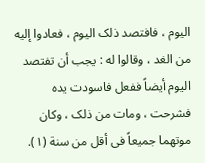الیوم ، فافتصد ذلک الیوم ، فعادوا إلیه من الغد ، وقالوا له : یجب أن تفتصد الیوم أیضاً ففعل فاسودت یده فشرحت ، ومات من ذلک ، وکان موتهما جمیعاً فی أقل من سنة (١).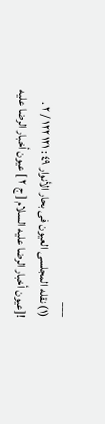___
(١) نقله المجلسی العیون فی بحار الأنوار ٤٩ : ١٢١ ١٢٢ / ٢ .
![عيون أخبار الرضا عليه السلام [ ج ٢ ] عيون أخبار الرضا عليه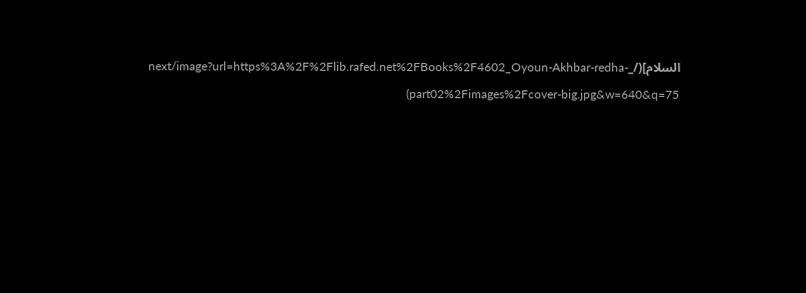السلام](/_next/image?url=https%3A%2F%2Flib.rafed.net%2FBooks%2F4602_Oyoun-Akhbar-redha-part02%2Fimages%2Fcover-big.jpg&w=640&q=75)